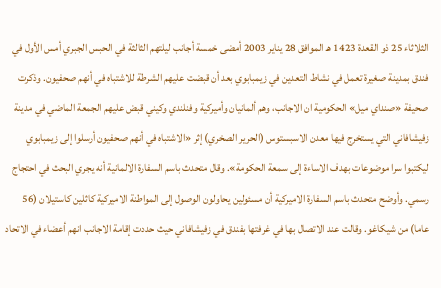الثلاثاء 25 ذو القعدة 1423 هـ الموافق 28 يناير 2003 أمضى خمسة أجانب ليلتهم الثالثة في الحبس الجبري أمس الأول في فندق بمدينة صغيرة تعمل في نشاط التعدين في زيمبابوي بعد أن قبضت عليهم الشرطة للاشتباه في أنهم صحفيون. وذكرت صحيفة «صنداي ميل» الحكومية ان الاجانب، وهم ألمانيان وأميركية وفنلندي وكيني قبض عليهم الجمعة الماضي في مدينة زفيشافاني التي يستخرج فيها معدن الاسبستوس (الحرير الصخري) إثر «الاشتباه في أنهم صحفيون أرسلوا إلى زيمبابوي ليكتبوا سرا موضوعات بهدف الاساءة إلى سمعة الحكومة». وقال متحدث باسم السفارة الالمانية أنه يجري البحث في احتجاج رسمي. وأوضح متحدث باسم السفارة الاميركية أن مسئولين يحاولون الوصول إلى المواطنة الاميركية كاثلين كاستيلان (56 عاما) من شيكاغو. وقالت عند الاتصال بها في غرفتها بفندق في زفيشافاني حيث حددت إقامة الاجانب انهم أعضاء في الاتحاد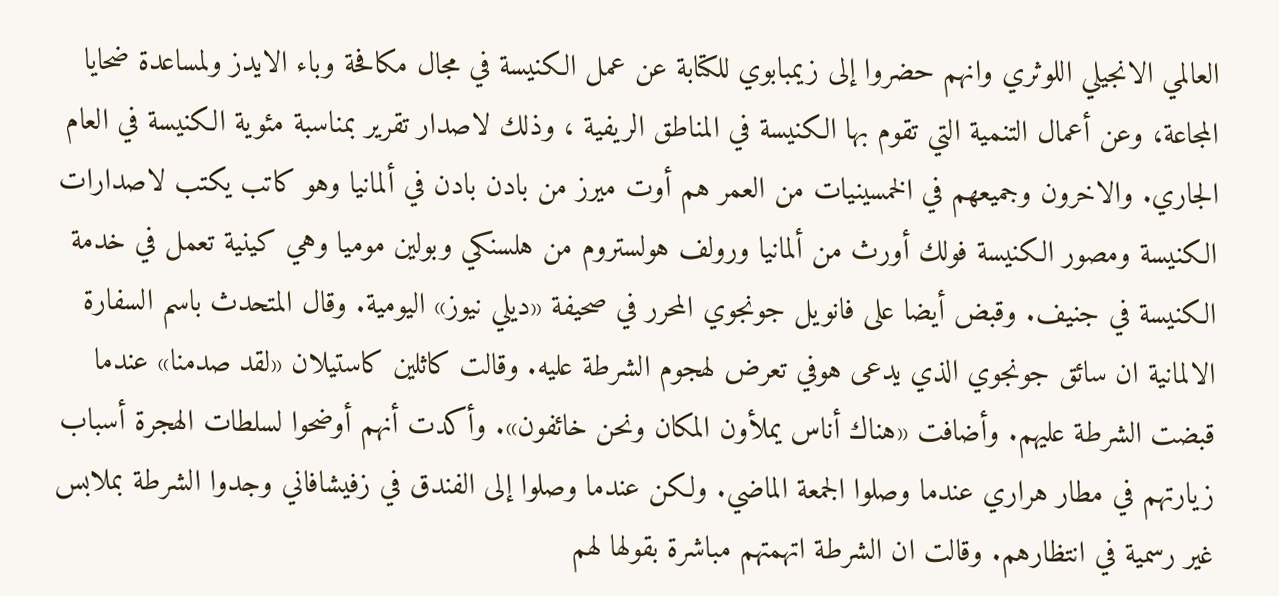العالمي الانجيلي اللوثري وانهم حضروا إلى زيمبابوي للكتابة عن عمل الكنيسة في مجال مكافحة وباء الايدز ولمساعدة ضحايا المجاعة، وعن أعمال التنمية التي تقوم بها الكنيسة في المناطق الريفية ، وذلك لاصدار تقرير بمناسبة مئوية الكنيسة في العام الجاري. والاخرون وجميعهم في الخمسينيات من العمر هم أوت ميرز من بادن بادن في ألمانيا وهو كاتب يكتب لاصدارات الكنيسة ومصور الكنيسة فولك أورث من ألمانيا ورولف هولستروم من هلسنكي وبولين موميا وهي كينية تعمل في خدمة الكنيسة في جنيف. وقبض أيضا على فانويل جونجوي المحرر في صحيفة «ديلي نيوز» اليومية. وقال المتحدث باسم السفارة الالمانية ان سائق جونجوي الذي يدعى هوفي تعرض لهجوم الشرطة عليه. وقالت كاثلين كاستيلان «لقد صدمنا» عندما قبضت الشرطة عليهم. وأضافت «هناك أناس يملأون المكان ونحن خائفون». وأكدت أنهم أوضحوا لسلطات الهجرة أسباب زيارتهم في مطار هراري عندما وصلوا الجمعة الماضي. ولكن عندما وصلوا إلى الفندق في زفيشافاني وجدوا الشرطة بملابس غير رسمية في انتظارهم. وقالت ان الشرطة اتهمتهم مباشرة بقولها لهم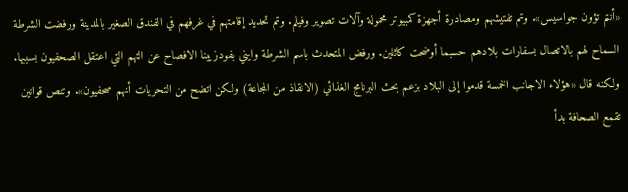«أنتم تؤون جواسيس». وتم تفتيشهم ومصادرة أجهزة كمبيوتر محمولة وآلات تصوير وفيلم. وتم تحديد إقامتهم في غرفهم في الفندق الصغير بالمدينة ورفضت الشرطة السماح لهم بالاتصال بسفارات بلادهم حسبما أوضحت كاثلين. ورفض المتحدث باسم الشرطة وايني بفودزيينا الافصاح عن التهم التي اعتقل الصحفيون بسببها. ولكنه قال «هؤلاء الاجانب الخمسة قدموا إلى البلاد بزعم بحث البرنامج الغذائي (الانقاذ من المجاعة) ولكن اتضح من التحريات أنهم صحفيون». وتنص قوانين تقمع الصحافة بدأ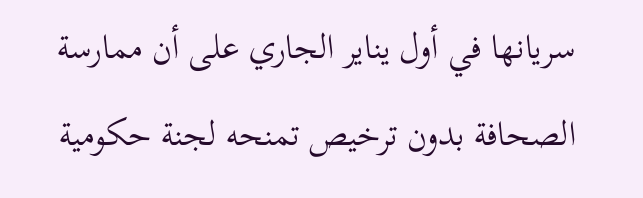سريانها في أول يناير الجاري على أن ممارسة الصحافة بدون ترخيص تمنحه لجنة حكومية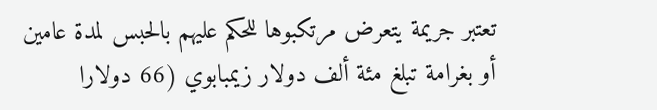تعتبر جريمة يتعرض مرتكبوها للحكم عليهم بالحبس لمدة عامين أو بغرامة تبلغ مئة ألف دولار زيمبابوي (66 دولارا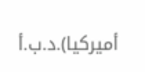أميركيا).د.ب.أ